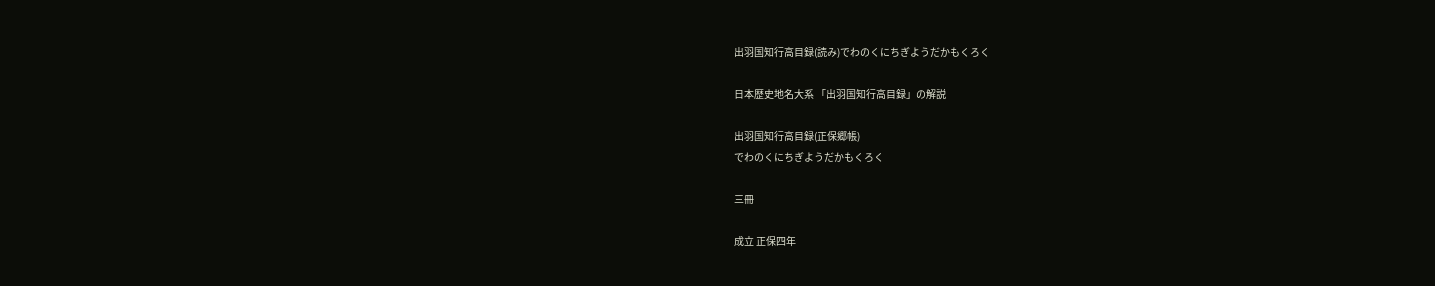出羽国知行高目録(読み)でわのくにちぎようだかもくろく

日本歴史地名大系 「出羽国知行高目録」の解説

出羽国知行高目録(正保郷帳)
でわのくにちぎようだかもくろく

三冊

成立 正保四年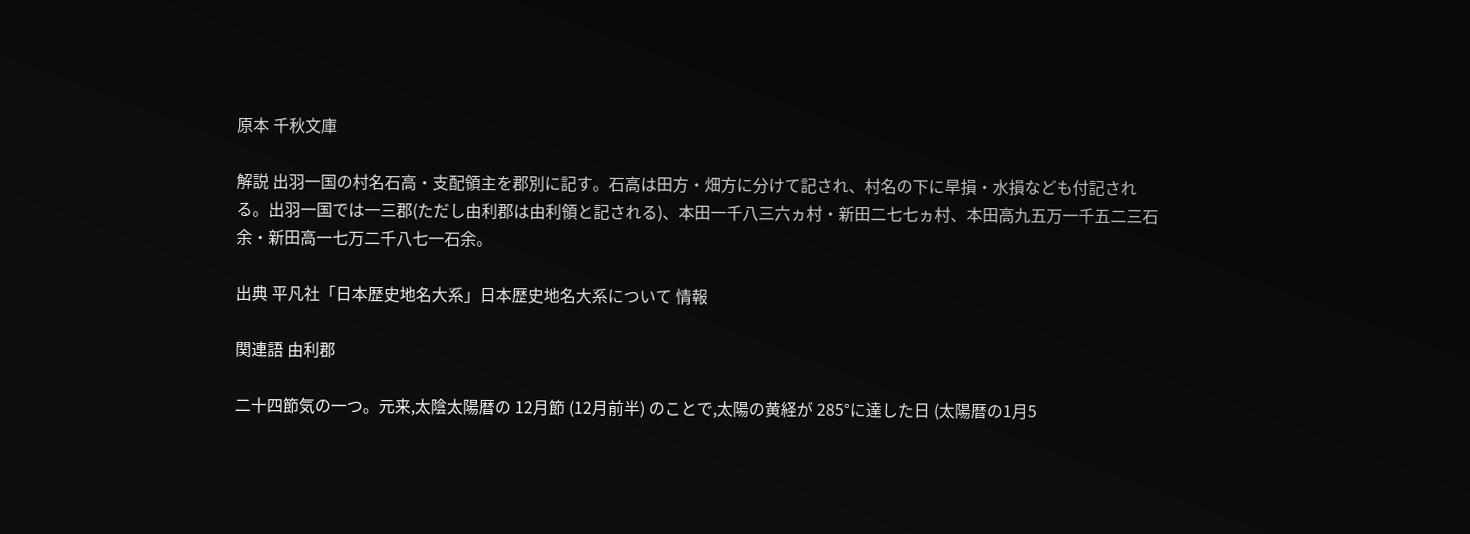原本 千秋文庫

解説 出羽一国の村名石高・支配領主を郡別に記す。石高は田方・畑方に分けて記され、村名の下に旱損・水損なども付記される。出羽一国では一三郡(ただし由利郡は由利領と記される)、本田一千八三六ヵ村・新田二七七ヵ村、本田高九五万一千五二三石余・新田高一七万二千八七一石余。

出典 平凡社「日本歴史地名大系」日本歴史地名大系について 情報

関連語 由利郡

二十四節気の一つ。元来,太陰太陽暦の 12月節 (12月前半) のことで,太陽の黄経が 285°に達した日 (太陽暦の1月5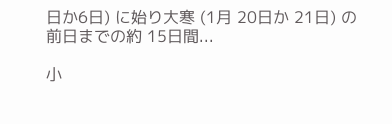日か6日) に始り大寒 (1月 20日か 21日) の前日までの約 15日間...

小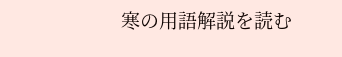寒の用語解説を読む